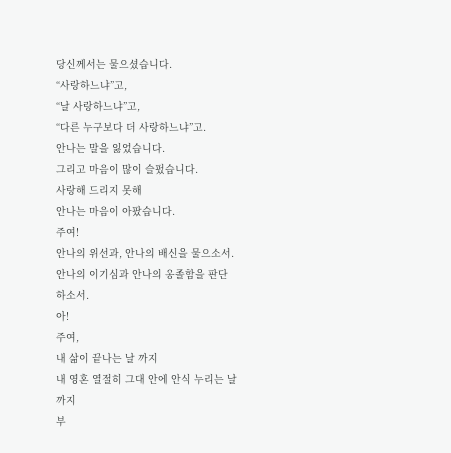당신께서는 물으셨습니다.
“사랑하느냐”고,
“날 사랑하느냐”고,
“다른 누구보다 더 사랑하느냐”고.
안나는 말을 잃었습니다.
그리고 마음이 많이 슬펐습니다.
사랑해 드리지 못해
안나는 마음이 아팠습니다.
주여!
안나의 위선과, 안나의 배신을 물으소서.
안나의 이기심과 안나의 옹졸함을 판단하소서.
아!
주여,
내 삶이 끝나는 날 까지
내 영혼 열절히 그대 안에 안식 누리는 날 까지
부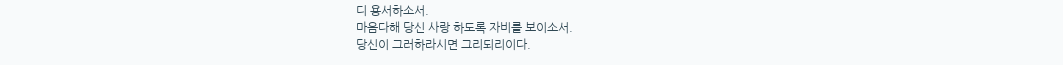디 용서하소서.
마음다해 당신 사랑 하도록 자비를 보이소서.
당신이 그러하라시면 그리되리이다.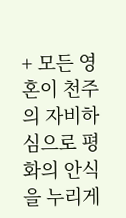+ 모든 영혼이 천주의 자비하심으로 평화의 안식을 누리게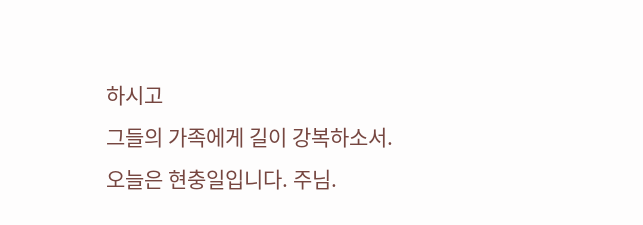하시고
그들의 가족에게 길이 강복하소서.
오늘은 현충일입니다. 주님.